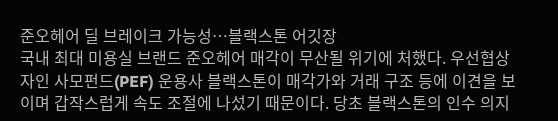준오헤어 딜 브레이크 가능성…블랙스톤 어깃장
국내 최대 미용실 브랜드 준오헤어 매각이 무산될 위기에 처했다. 우선협상자인 사모펀드(PEF) 운용사 블랙스톤이 매각가와 거래 구조 등에 이견을 보이며 갑작스럽게 속도 조절에 나섰기 때문이다. 당초 블랙스톤의 인수 의지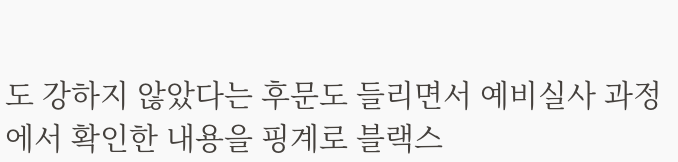도 강하지 않았다는 후문도 들리면서 예비실사 과정에서 확인한 내용을 핑계로 블랙스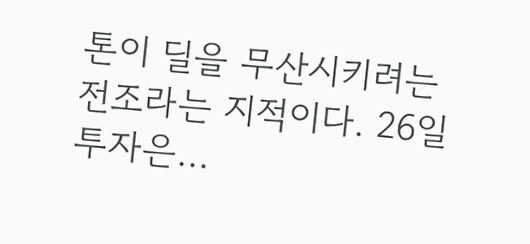톤이 딜을 무산시키려는 전조라는 지적이다. 26일 투자은...